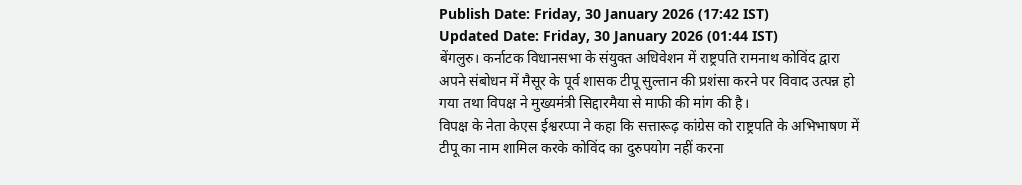Publish Date: Friday, 30 January 2026 (17:42 IST)
Updated Date: Friday, 30 January 2026 (01:44 IST)
बेंगलुरु। कर्नाटक विधानसभा के संयुक्त अधिवेशन में राष्ट्रपति रामनाथ कोविंद द्वारा अपने संबोधन में मैसूर के पूर्व शासक टीपू सुल्तान की प्रशंसा करने पर विवाद उत्पन्न हो गया तथा विपक्ष ने मुख्यमंत्री सिद्दारमैया से माफी की मांग की है।
विपक्ष के नेता केएस ईश्वरप्पा ने कहा कि सत्तारूढ़ कांग्रेस को राष्ट्रपति के अभिभाषण में टीपू का नाम शामिल करके कोविंद का दुरुपयोग नहीं करना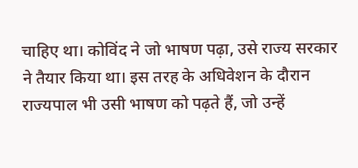चाहिए था। कोविंद ने जो भाषण पढ़ा, उसे राज्य सरकार ने तैयार किया था। इस तरह के अधिवेशन के दौरान राज्यपाल भी उसी भाषण को पढ़ते हैं, जो उन्हें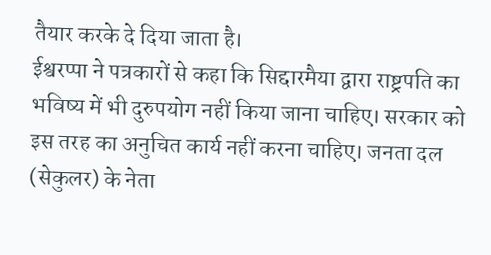तैयार करके दे दिया जाता है।
ईश्वरप्पा ने पत्रकारों से कहा कि सिद्दारमैया द्वारा राष्ट्रपति का भविष्य में भी दुरुपयोग नहीं किया जाना चाहिए। सरकार को इस तरह का अनुचित कार्य नहीं करना चाहिए। जनता दल (सेकुलर) के नेता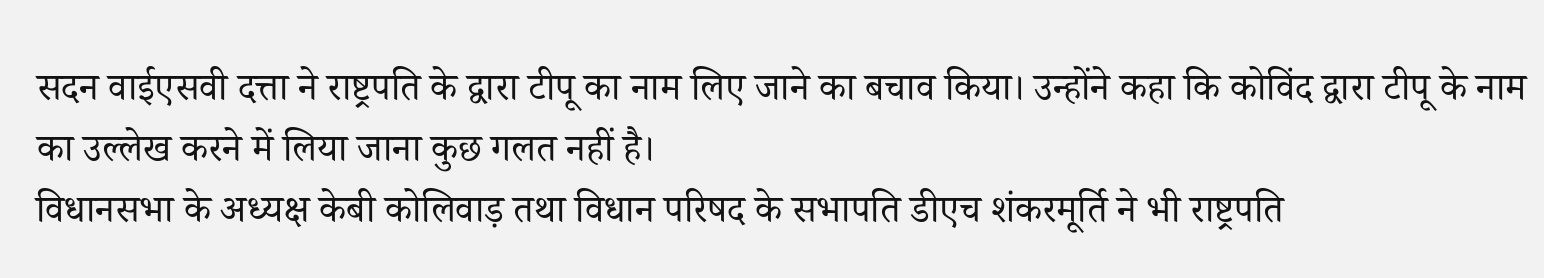सदन वाईएसवी दत्ता ने राष्ट्रपति के द्वारा टीपू का नाम लिए जाने का बचाव किया। उन्होंने कहा कि कोविंद द्वारा टीपू के नाम का उल्लेख करने में लिया जाना कुछ गलत नहीं है।
विधानसभा के अध्यक्ष केबी कोलिवाड़ तथा विधान परिषद के सभापति डीएच शंकरमूर्ति ने भी राष्ट्रपति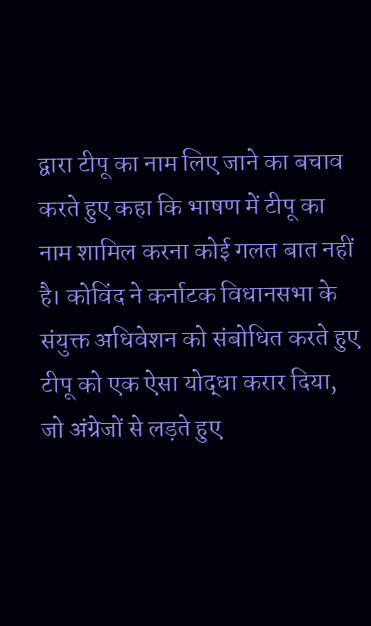द्वारा टीपू का नाम लिए जाने का बचाव करते हुए कहा कि भाषण में टीपू का नाम शामिल करना कोई गलत बात नहीं है। कोविंद ने कर्नाटक विधानसभा के संयुक्त अधिवेशन को संबोधित करते हुए टीपू को एक ऐसा योद्धा करार दिया, जो अंग्रेजों से लड़ते हुए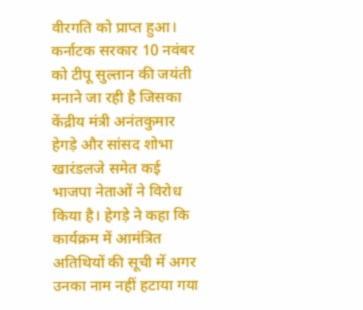वीरगति को प्राप्त हुआ।
कर्नाटक सरकार 10 नवंबर को टीपू सुल्तान की जयंती मनाने जा रही है जिसका केंद्रीय मंत्री अनंतकुमार हेगड़े और सांसद शोभा खारंडलजे समेत कई भाजपा नेताओं ने विरोध किया है। हेगड़े ने कहा कि कार्यक्रम में आमंत्रित अतिथियों की सूची में अगर उनका नाम नहीं हटाया गया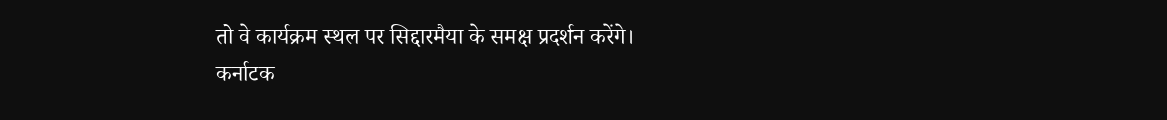तो वे कार्यक्रम स्थल पर सिद्दारमैया के समक्ष प्रदर्शन करेंगे। कर्नाटक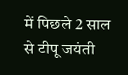में पिछले 2 साल से टीपू जयंती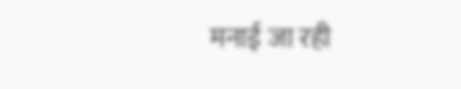मनाई जा रही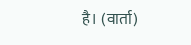है। (वार्ता)